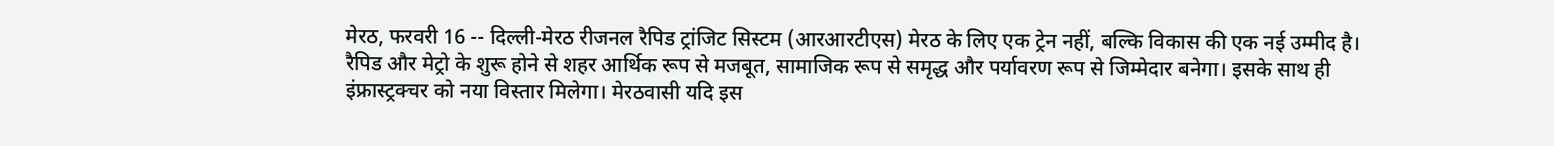मेरठ, फरवरी 16 -- दिल्ली-मेरठ रीजनल रैपिड ट्रांजिट सिस्टम (आरआरटीएस) मेरठ के लिए एक ट्रेन नहीं, बल्कि विकास की एक नई उम्मीद है। रैपिड और मेट्रो के शुरू होने से शहर आर्थिक रूप से मजबूत, सामाजिक रूप से समृद्ध और पर्यावरण रूप से जिम्मेदार बनेगा। इसके साथ ही इंफ्रास्ट्रक्चर को नया विस्तार मिलेगा। मेरठवासी यदि इस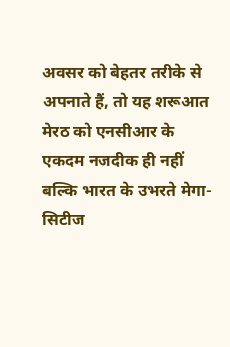अवसर को बेहतर तरीके से अपनाते हैं, तो यह शरूआत मेरठ को एनसीआर के एकदम नजदीक ही नहीं बल्कि भारत के उभरते मेगा-सिटीज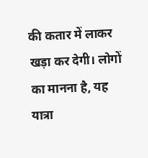की कतार में लाकर खड़ा कर देगी। लोगों का मानना है, यह यात्रा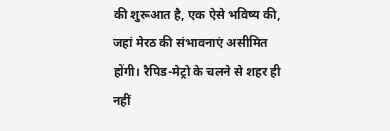की शुरूआत है, एक ऐसे भविष्य की, जहां मेरठ की संभावनाएं असीमित होंगी। रैपिड-मेट्रो के चलने से शहर ही नहीं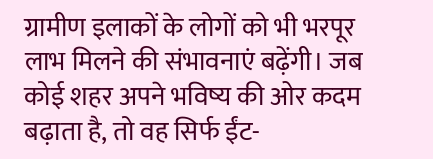ग्रामीण इलाकों के लोगों को भी भरपूर लाभ मिलने की संभावनाएं बढ़ेंगी। जब कोई शहर अपने भविष्य की ओर कदम बढ़ाता है, तो वह सिर्फ ईंट-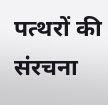पत्थरों की संरचना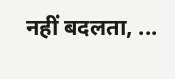नहीं बदलता, ...